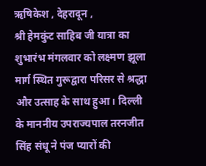ऋषिकेश , देहरादून ,
श्री हेमकुंट साहिब जी यात्रा का शुभारंभ मंगलवार को लक्ष्मण झूला मार्ग स्थित गुरूद्वारा परिसर से श्रद्धा और उत्साह के साथ हुआ। दिल्ली के माननीय उपराज्यपाल तरनजीत सिंह संधू ने पंज प्यारों की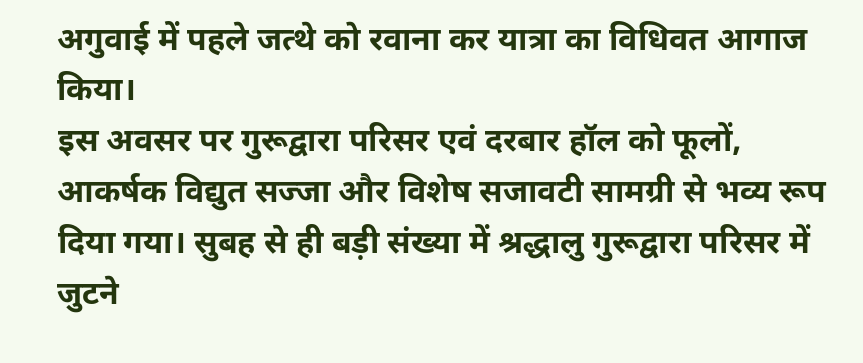अगुवाई में पहले जत्थे को रवाना कर यात्रा का विधिवत आगाज किया।
इस अवसर पर गुरूद्वारा परिसर एवं दरबार हॉल को फूलों, आकर्षक विद्युत सज्जा और विशेष सजावटी सामग्री से भव्य रूप दिया गया। सुबह से ही बड़ी संख्या में श्रद्धालु गुरूद्वारा परिसर में जुटने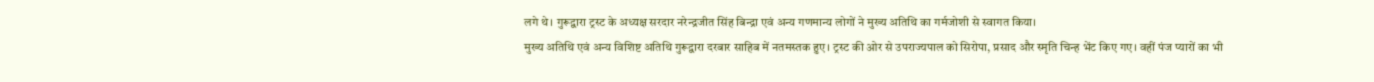लगे थे। गुरूद्वारा ट्रस्ट के अध्यक्ष सरदार नरेन्द्रजीत सिंह बिन्द्रा एवं अन्य गणमान्य लोगों ने मुख्य अतिथि का गर्मजोशी से स्वागत किया।
मुख्य अतिथि एवं अन्य विशिष्ट अतिथि गुरूद्वारा दरबार साहिब में नतमस्तक हुए। ट्रस्ट की ओर से उपराज्यपाल को सिरोपा, प्रसाद और स्मृति चिन्ह भेंट किए गए। वहीं पंज प्यारों का भी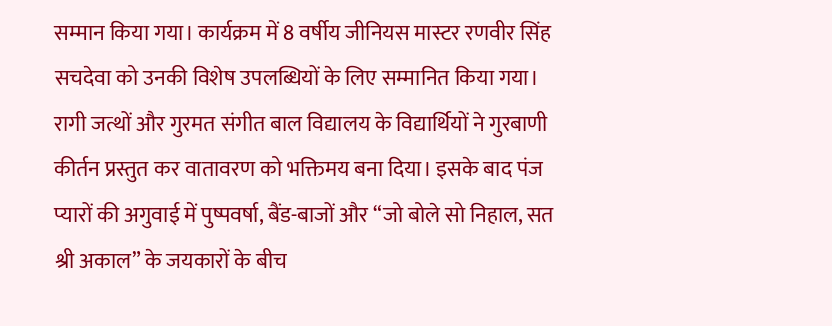सम्मान किया गया। कार्यक्रम में 8 वर्षीय जीनियस मास्टर रणवीर सिंह सचदेवा को उनकी विशेष उपलब्धियों के लिए सम्मानित किया गया।
रागी जत्थों और गुरमत संगीत बाल विद्यालय के विद्यार्थियों ने गुरबाणी कीर्तन प्रस्तुत कर वातावरण को भक्तिमय बना दिया। इसके बाद पंज प्यारों की अगुवाई में पुष्पवर्षा, बैंड-बाजों और “जो बोले सो निहाल, सत श्री अकाल” के जयकारों के बीच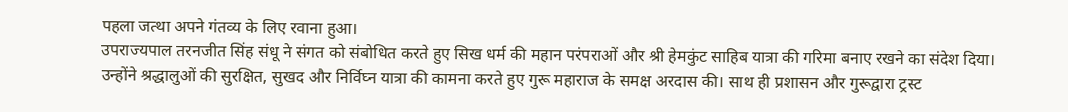पहला जत्था अपने गंतव्य के लिए रवाना हुआ।
उपराज्यपाल तरनजीत सिंह संधू ने संगत को संबोधित करते हुए सिख धर्म की महान परंपराओं और श्री हेमकुंट साहिब यात्रा की गरिमा बनाए रखने का संदेश दिया। उन्होंने श्रद्धालुओं की सुरक्षित, सुखद और निर्विघ्न यात्रा की कामना करते हुए गुरू महाराज के समक्ष अरदास की। साथ ही प्रशासन और गुरूद्वारा ट्रस्ट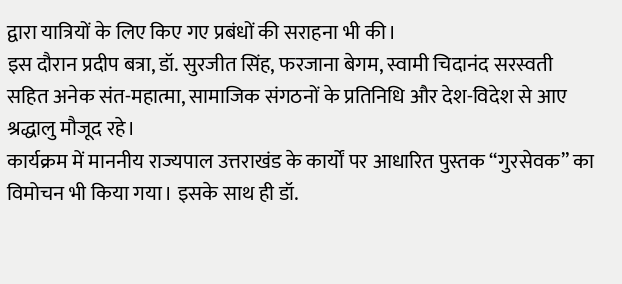द्वारा यात्रियों के लिए किए गए प्रबंधों की सराहना भी की।
इस दौरान प्रदीप बत्रा, डॉ. सुरजीत सिंह, फरजाना बेगम, स्वामी चिदानंद सरस्वती सहित अनेक संत-महात्मा, सामाजिक संगठनों के प्रतिनिधि और देश-विदेश से आए श्रद्धालु मौजूद रहे।
कार्यक्रम में माननीय राज्यपाल उत्तराखंड के कार्यों पर आधारित पुस्तक “गुरसेवक” का विमोचन भी किया गया। इसके साथ ही डॉ.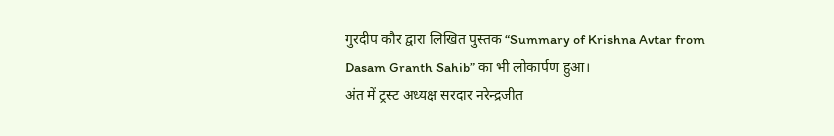गुरदीप कौर द्वारा लिखित पुस्तक “Summary of Krishna Avtar from Dasam Granth Sahib” का भी लोकार्पण हुआ।
अंत में ट्रस्ट अध्यक्ष सरदार नरेन्द्रजीत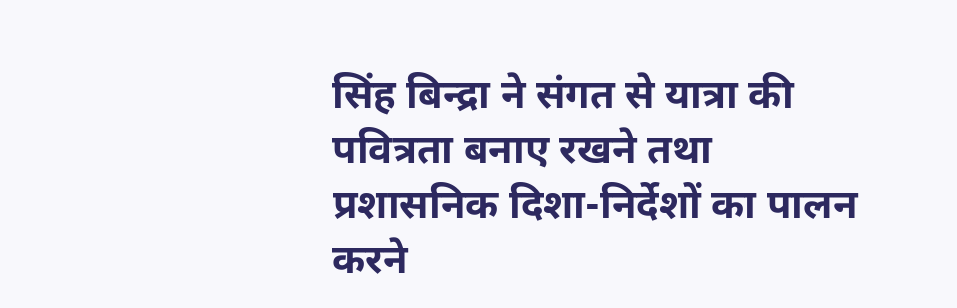सिंह बिन्द्रा ने संगत से यात्रा की पवित्रता बनाए रखने तथा प्रशासनिक दिशा-निर्देशों का पालन करने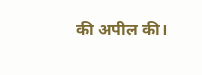की अपील की।